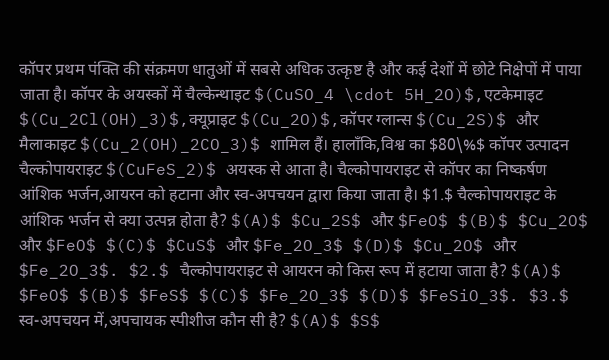कॉपर प्रथम पंक्ति की संक्रमण धातुओं में सबसे अधिक उत्कृष्ट है और कई देशों में छोटे निक्षेपों में पाया जाता है। कॉपर के अयस्कों में चैल्केन्थाइट $(CuSO_4 \cdot 5H_2O)$,एटकेमाइट $(Cu_2Cl(OH)_3)$,क्यूप्राइट $(Cu_2O)$,कॉपर ग्लान्स $(Cu_2S)$ और मैलाकाइट $(Cu_2(OH)_2CO_3)$ शामिल हैं। हालाँकि,विश्व का $80\%$ कॉपर उत्पादन चैल्कोपायराइट $(CuFeS_2)$ अयस्क से आता है। चैल्कोपायराइट से कॉपर का निष्कर्षण आंशिक भर्जन,आयरन को हटाना और स्व-अपचयन द्वारा किया जाता है। $1.$ चैल्कोपायराइट के आंशिक भर्जन से क्या उत्पन्न होता है? $(A)$ $Cu_2S$ और $FeO$ $(B)$ $Cu_2O$ और $FeO$ $(C)$ $CuS$ और $Fe_2O_3$ $(D)$ $Cu_2O$ और $Fe_2O_3$. $2.$ चैल्कोपायराइट से आयरन को किस रूप में हटाया जाता है? $(A)$ $FeO$ $(B)$ $FeS$ $(C)$ $Fe_2O_3$ $(D)$ $FeSiO_3$. $3.$ स्व-अपचयन में,अपचायक स्पीशीज कौन सी है? $(A)$ $S$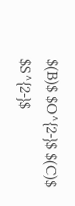$(B)$ $O^{2-}$ $(C)$ $S^{2-}$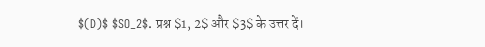$(D)$ $SO_2$. प्रश्न $1, 2$ और $3$ के उत्तर दें।